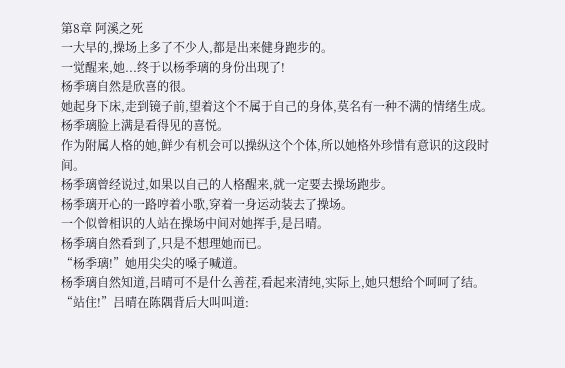第8章 阿溪之死
一大早的,操场上多了不少人,都是出来健身跑步的。
一觉醒来,她...终于以杨季璃的身份出现了!
杨季璃自然是欣喜的很。
她起身下床,走到镜子前,望着这个不属于自己的身体,莫名有一种不满的情绪生成。
杨季璃脸上满是看得见的喜悦。
作为附属人格的她,鲜少有机会可以操纵这个个体,所以她格外珍惜有意识的这段时间。
杨季璃曾经说过,如果以自己的人格醒来,就一定要去操场跑步。
杨季璃开心的一路哼着小歌,穿着一身运动装去了操场。
一个似曾相识的人站在操场中间对她挥手,是吕晴。
杨季璃自然看到了,只是不想理她而已。
“杨季璃!”她用尖尖的嗓子喊道。
杨季璃自然知道,吕晴可不是什么善茬,看起来清纯,实际上,她只想给个呵呵了结。
“站住!”吕晴在陈隅背后大叫叫道: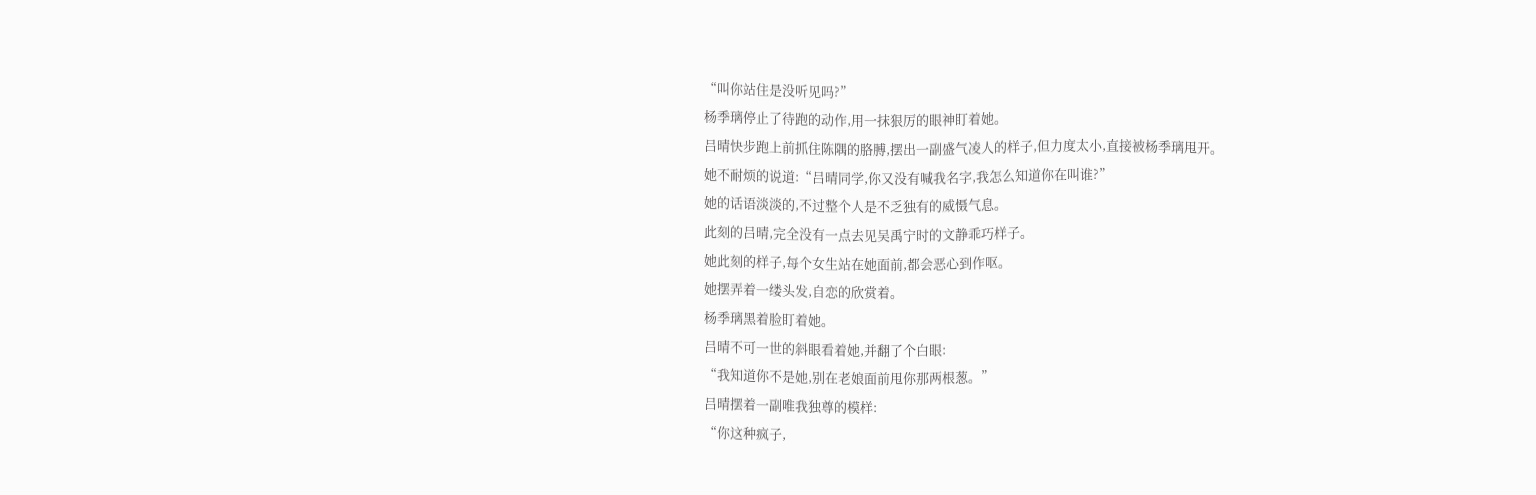“叫你站住是没听见吗?”
杨季璃停止了待跑的动作,用一抹狠厉的眼神盯着她。
吕晴快步跑上前抓住陈隅的胳膊,摆出一副盛气凌人的样子,但力度太小,直接被杨季璃甩开。
她不耐烦的说道:“吕晴同学,你又没有喊我名字,我怎么知道你在叫谁?”
她的话语淡淡的,不过整个人是不乏独有的威慑气息。
此刻的吕晴,完全没有一点去见吴禹宁时的文静乖巧样子。
她此刻的样子,每个女生站在她面前,都会恶心到作呕。
她摆弄着一缕头发,自恋的欣赏着。
杨季璃黑着脸盯着她。
吕晴不可一世的斜眼看着她,并翻了个白眼:
“我知道你不是她,别在老娘面前甩你那两根葱。”
吕晴摆着一副唯我独尊的模样:
“你这种疯子,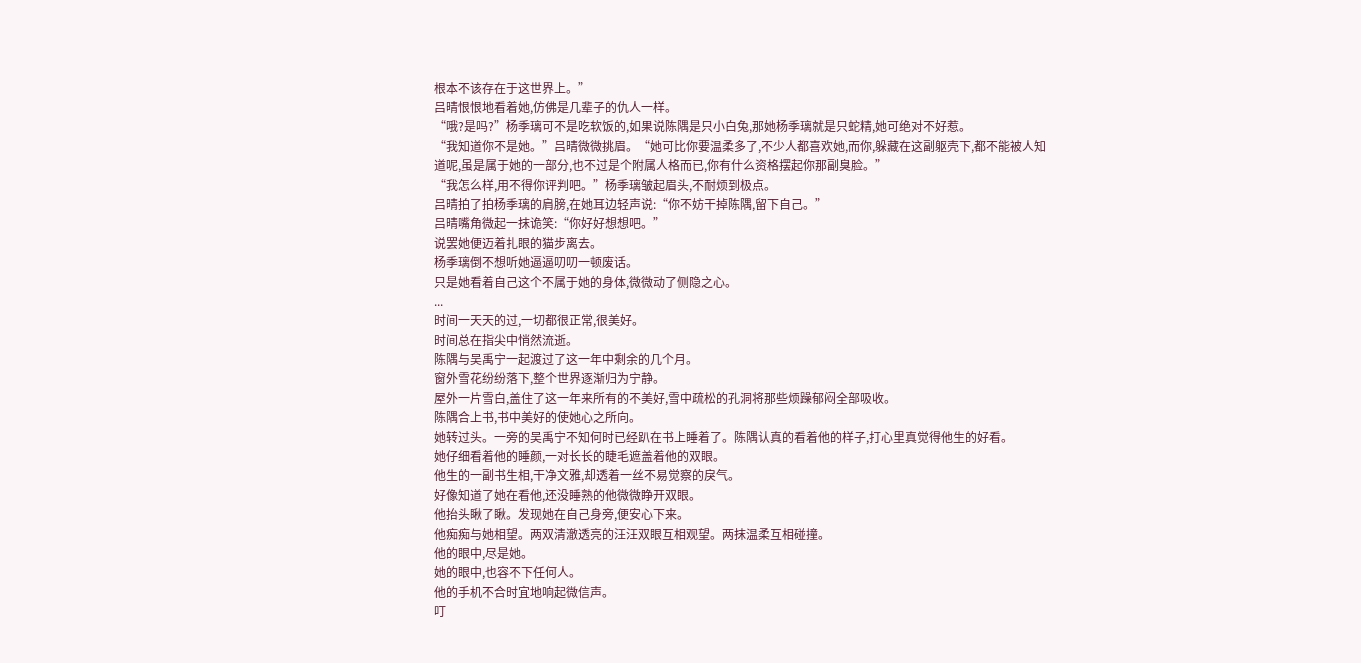根本不该存在于这世界上。”
吕晴恨恨地看着她,仿佛是几辈子的仇人一样。
“哦?是吗?”杨季璃可不是吃软饭的,如果说陈隅是只小白兔,那她杨季璃就是只蛇精,她可绝对不好惹。
“我知道你不是她。”吕晴微微挑眉。“她可比你要温柔多了,不少人都喜欢她,而你,躲藏在这副躯壳下,都不能被人知道呢,虽是属于她的一部分,也不过是个附属人格而已,你有什么资格摆起你那副臭脸。”
“我怎么样,用不得你评判吧。”杨季璃皱起眉头,不耐烦到极点。
吕晴拍了拍杨季璃的肩膀,在她耳边轻声说:“你不妨干掉陈隅,留下自己。”
吕晴嘴角微起一抹诡笑:“你好好想想吧。”
说罢她便迈着扎眼的猫步离去。
杨季璃倒不想听她逼逼叨叨一顿废话。
只是她看着自己这个不属于她的身体,微微动了侧隐之心。
...
时间一天天的过,一切都很正常,很美好。
时间总在指尖中悄然流逝。
陈隅与吴禹宁一起渡过了这一年中剩余的几个月。
窗外雪花纷纷落下,整个世界逐渐归为宁静。
屋外一片雪白,盖住了这一年来所有的不美好,雪中疏松的孔洞将那些烦躁郁闷全部吸收。
陈隅合上书,书中美好的使她心之所向。
她转过头。一旁的吴禹宁不知何时已经趴在书上睡着了。陈隅认真的看着他的样子,打心里真觉得他生的好看。
她仔细看着他的睡颜,一对长长的睫毛遮盖着他的双眼。
他生的一副书生相,干净文雅,却透着一丝不易觉察的戾气。
好像知道了她在看他,还没睡熟的他微微睁开双眼。
他抬头瞅了瞅。发现她在自己身旁,便安心下来。
他痴痴与她相望。两双清澈透亮的汪汪双眼互相观望。两抹温柔互相碰撞。
他的眼中,尽是她。
她的眼中,也容不下任何人。
他的手机不合时宜地响起微信声。
叮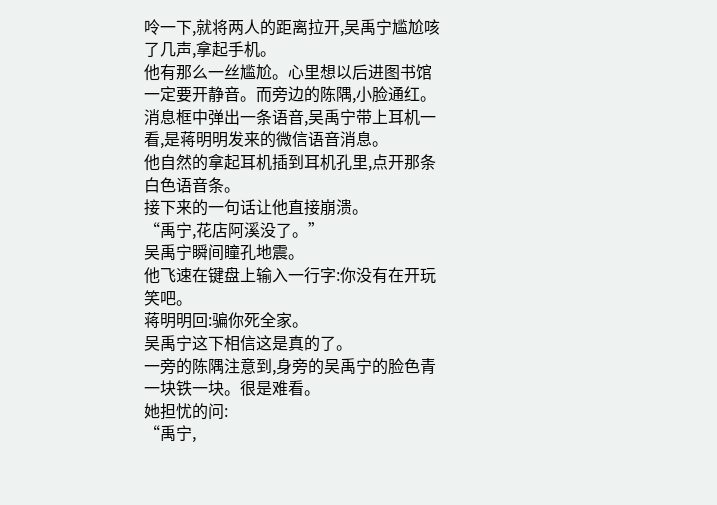呤一下,就将两人的距离拉开,吴禹宁尴尬咳了几声,拿起手机。
他有那么一丝尴尬。心里想以后进图书馆一定要开静音。而旁边的陈隅,小脸通红。
消息框中弹出一条语音,吴禹宁带上耳机一看,是蒋明明发来的微信语音消息。
他自然的拿起耳机插到耳机孔里,点开那条白色语音条。
接下来的一句话让他直接崩溃。
“禹宁,花店阿溪没了。”
吴禹宁瞬间瞳孔地震。
他飞速在键盘上输入一行字:你没有在开玩笑吧。
蒋明明回:骗你死全家。
吴禹宁这下相信这是真的了。
一旁的陈隅注意到,身旁的吴禹宁的脸色青一块铁一块。很是难看。
她担忧的问:
“禹宁,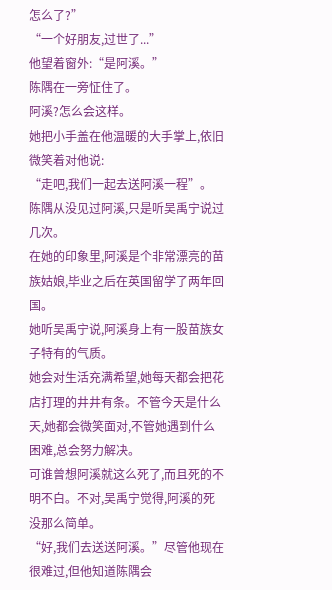怎么了?”
“一个好朋友,过世了...”
他望着窗外:“是阿溪。”
陈隅在一旁怔住了。
阿溪?怎么会这样。
她把小手盖在他温暖的大手掌上,依旧微笑着对他说:
“走吧,我们一起去送阿溪一程”。
陈隅从没见过阿溪,只是听吴禹宁说过几次。
在她的印象里,阿溪是个非常漂亮的苗族姑娘,毕业之后在英国留学了两年回国。
她听吴禹宁说,阿溪身上有一股苗族女子特有的气质。
她会对生活充满希望,她每天都会把花店打理的井井有条。不管今天是什么天,她都会微笑面对,不管她遇到什么困难,总会努力解决。
可谁曾想阿溪就这么死了,而且死的不明不白。不对,吴禹宁觉得,阿溪的死没那么简单。
“好,我们去送送阿溪。”尽管他现在很难过,但他知道陈隅会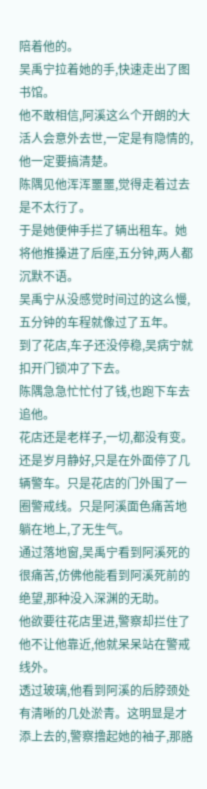陪着他的。
吴禹宁拉着她的手,快速走出了图书馆。
他不敢相信,阿溪这么个开朗的大活人会意外去世,一定是有隐情的,他一定要搞清楚。
陈隅见他浑浑噩噩,觉得走着过去是不太行了。
于是她便伸手拦了辆出租车。她将他推搡进了后座,五分钟,两人都沉默不语。
吴禹宁从没感觉时间过的这么慢,五分钟的车程就像过了五年。
到了花店,车子还没停稳,吴病宁就扣开门锁冲了下去。
陈隅急急忙忙付了钱,也跑下车去追他。
花店还是老样子,一切,都没有变。
还是岁月静好,只是在外面停了几辆警车。只是花店的门外围了一圈警戒线。只是阿溪面色痛苦地躺在地上,了无生气。
通过落地窗,吴禹宁看到阿溪死的很痛苦,仿佛他能看到阿溪死前的绝望,那种没入深渊的无助。
他欲要往花店里进,警察却拦住了他不让他靠近,他就呆呆站在警戒线外。
透过玻璃,他看到阿溪的后脖颈处有清晰的几处淤青。这明显是才添上去的,警察撸起她的袖子,那胳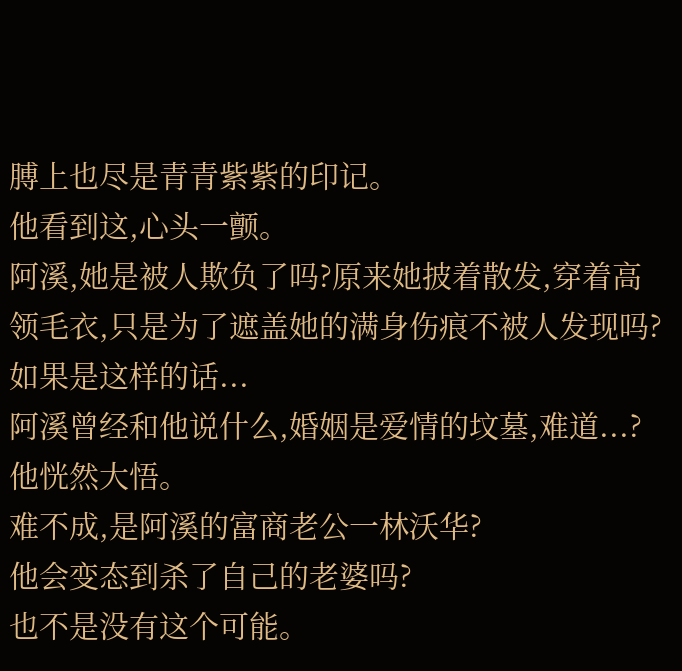膊上也尽是青青紫紫的印记。
他看到这,心头一颤。
阿溪,她是被人欺负了吗?原来她披着散发,穿着高领毛衣,只是为了遮盖她的满身伤痕不被人发现吗?
如果是这样的话...
阿溪曾经和他说什么,婚姻是爱情的坟墓,难道...?
他恍然大悟。
难不成,是阿溪的富商老公一林沃华?
他会变态到杀了自己的老婆吗?
也不是没有这个可能。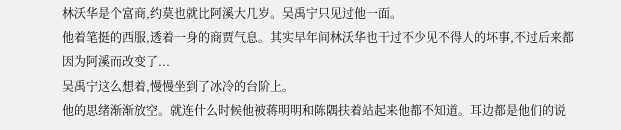林沃华是个富商,约莫也就比阿溪大几岁。吴禹宁只见过他一面。
他着笔挺的西服,透着一身的商贾气息。其实早年间林沃华也干过不少见不得人的坏事,不过后来都因为阿溪而改变了...
吴禹宁这么想着,慢慢坐到了冰冷的台阶上。
他的思绪渐渐放空。就连什么时候他被蒋明明和陈隅扶着站起来他都不知道。耳边都是他们的说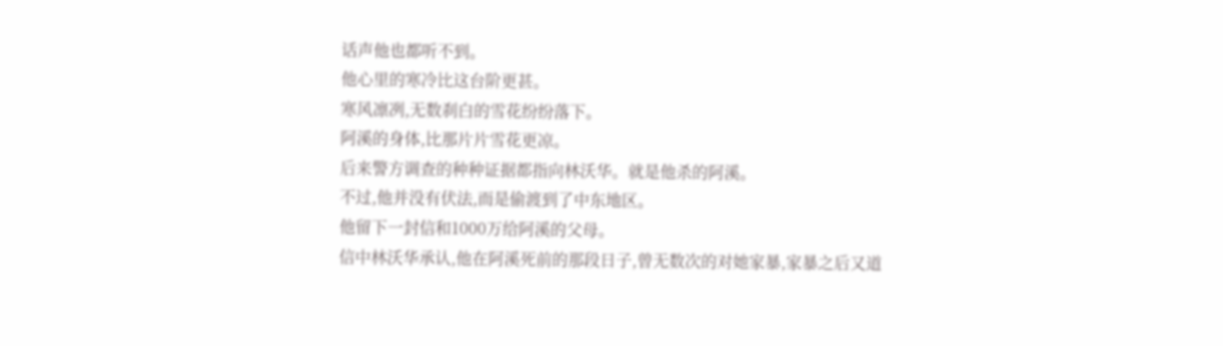话声他也都听不到。
他心里的寒冷比这台阶更甚。
寒风凛冽,无数刹白的雪花纷纷落下。
阿溪的身体,比那片片雪花更凉。
后来警方调查的种种证据都指向林沃华。就是他杀的阿溪。
不过,他并没有伏法,而是偷渡到了中东地区。
他留下一封信和1000万给阿溪的父母。
信中林沃华承认,他在阿溪死前的那段日子,曾无数次的对她家暴,家暴之后又道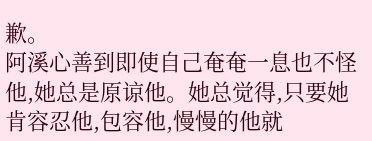歉。
阿溪心善到即使自己奄奄一息也不怪他,她总是原谅他。她总觉得,只要她肯容忍他,包容他,慢慢的他就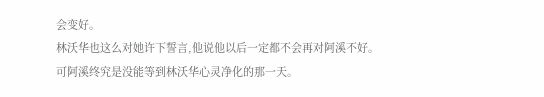会变好。
林沃华也这么对她许下誓言,他说他以后一定都不会再对阿溪不好。
可阿溪终究是没能等到林沃华心灵净化的那一天。